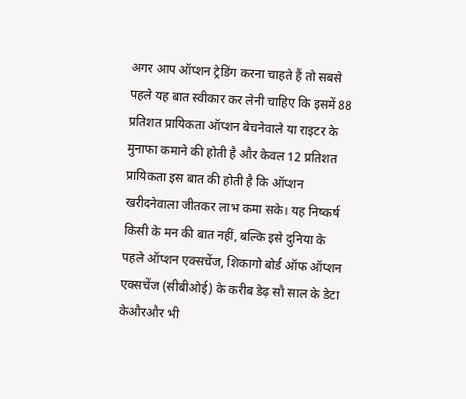अगर आप ऑप्शन ट्रेडिंग करना चाहते हैं तो सबसे पहले यह बात स्वीकार कर लेनी चाहिए कि इसमें 88 प्रतिशत प्रायिकता ऑप्शन बेचनेवाले या राइटर के मुनाफा कमाने की होती है और केवल 12 प्रतिशत प्रायिकता इस बात की होती है कि ऑप्शन खरीदनेवाला जीतकर लाभ कमा सके। यह निष्कर्ष किसी के मन की बात नहीं, बल्कि इसे दुनिया के पहले ऑप्शन एक्सचेंज, शिकागो बोर्ड ऑफ ऑप्शन एक्सचेंज (सीबीओई) के करीब डेढ़ सौ साल के डेटा केऔरऔर भी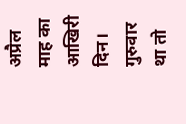अप्रैल माह का आखिरी दिन। गुरुवार था तो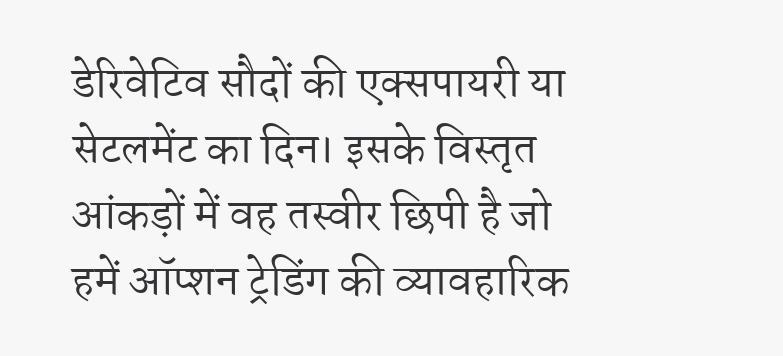डेरिवेटिव सौदों की एक्सपायरी या सेटलमेंट का दिन। इसके विस्तृत आंकड़ों में वह तस्वीर छिपी है जो हमें ऑप्शन ट्रेडिंग की व्यावहारिक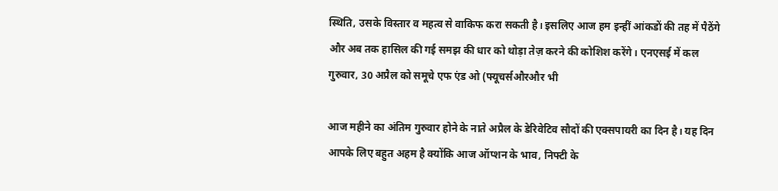स्थिति, उसके विस्तार व महत्व से वाकिफ करा सकती है। इसलिए आज हम इन्हीं आंकडों की तह में पैठेंगे और अब तक हासिल की गई समझ की धार को थोड़ा तेज़ करने की कोशिश करेंगे। एनएसई में कल गुरुवार, 30 अप्रैल को समूचे एफ एंड ओ (फ्यूचर्सऔरऔर भी

आज महीने का अंतिम गुरुवार होने के नाते अप्रैल के डेरिवेटिव सौदों की एक्सपायरी का दिन है। यह दिन आपके लिए बहुत अहम है क्योंकि आज ऑप्शन के भाव, निफ्टी के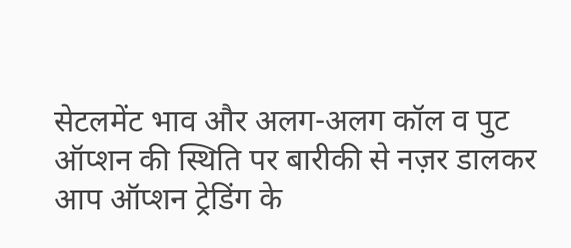सेटलमेंट भाव और अलग-अलग कॉल व पुट ऑप्शन की स्थिति पर बारीकी से नज़र डालकर आप ऑप्शन ट्रेडिंग के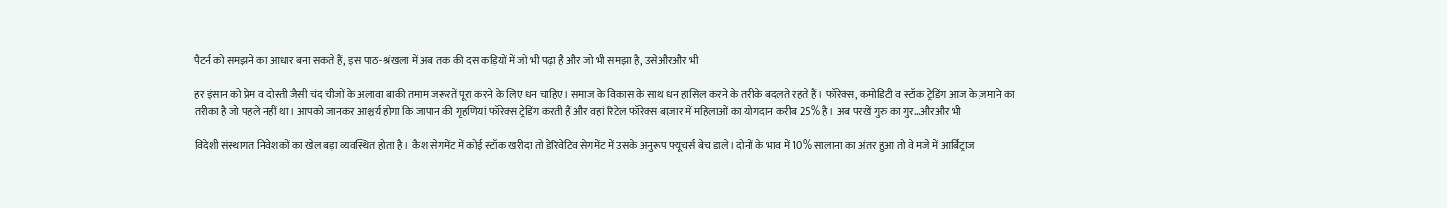पैटर्न को समझने का आधार बना सकते हैं, इस पाठ-श्रंखला में अब तक की दस कड़ियों में जो भी पढ़ा है और जो भी समझा है, उसेऔरऔर भी

हर इंसान को प्रेम व दोस्ती जैसी चंद चीजों के अलावा बाकी तमाम जरूरतें पूरा करने के लिए धन चाहिए। समाज के विकास के साथ धन हासिल करने के तरीके बदलते रहते हैं। फॉरेक्स, कमोडिटी व स्टॉक ट्रेडिंग आज के ज़माने का तरीका है जो पहले नहीं था। आपको जानकर आश्चर्य होगा कि जापान की गृहणियां फॉरेक्स ट्रेडिंग करती हैं और वहां रिटेल फॉरेक्स बाज़ार में महिलाओं का योगदान करीब 25% है। अब परखें गुरु का गुर…औरऔर भी

विदेशी संस्थागत निवेशकों का खेल बड़ा व्यवस्थित होता है। कैश सेगमेंट में कोई स्टॉक खरीदा तो डेरिवेटिव सेगमेंट में उसके अनुरूप फ्यूचर्स बेच डाले। दोनों के भाव में 10% सालाना का अंतर हुआ तो वे मजे में आर्बिट्राज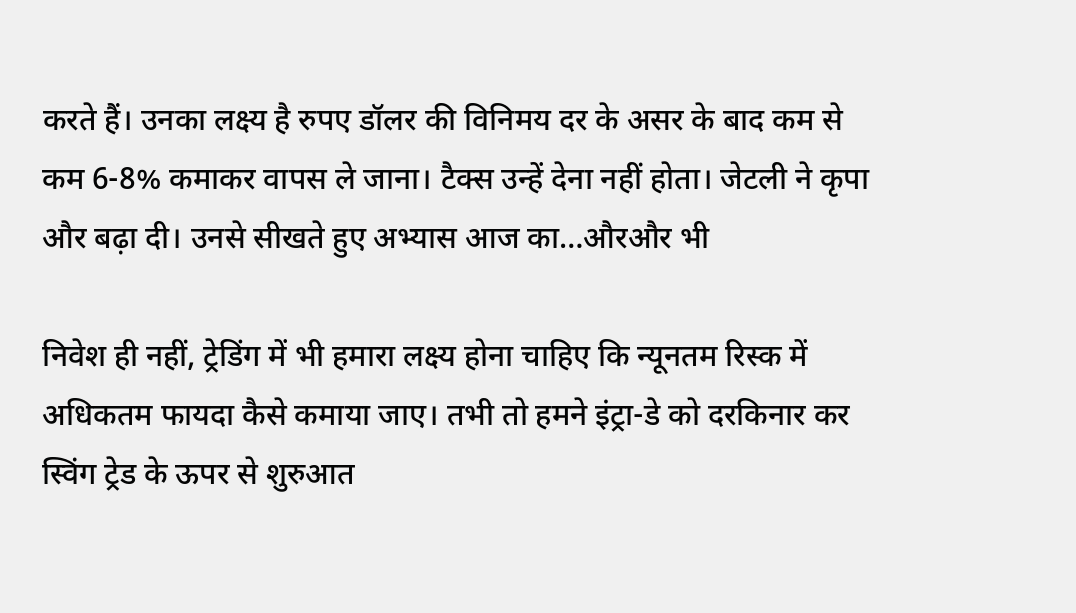करते हैं। उनका लक्ष्य है रुपए डॉलर की विनिमय दर के असर के बाद कम से कम 6-8% कमाकर वापस ले जाना। टैक्स उन्हें देना नहीं होता। जेटली ने कृपा और बढ़ा दी। उनसे सीखते हुए अभ्यास आज का…औरऔर भी

निवेश ही नहीं, ट्रेडिंग में भी हमारा लक्ष्य होना चाहिए कि न्यूनतम रिस्क में अधिकतम फायदा कैसे कमाया जाए। तभी तो हमने इंट्रा-डे को दरकिनार कर स्विंग ट्रेड के ऊपर से शुरुआत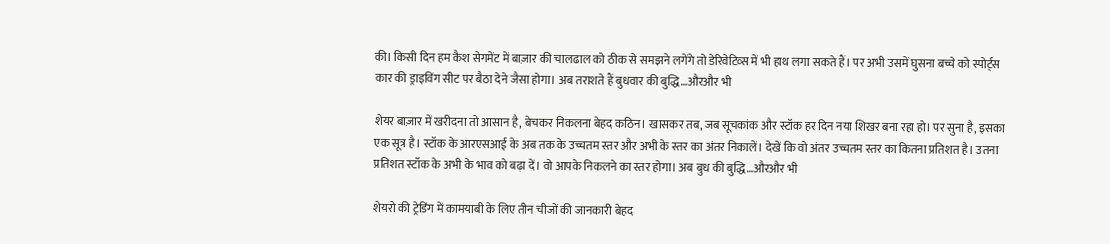की। किसी दिन हम कैश सेगमेंट में बाज़ार की चालढाल को ठीक से समझने लगेंगे तो डेरिवेटिव्स में भी हाथ लगा सकते हैं। पर अभी उसमें घुसना बच्चे को स्पोर्ट्स कार की ड्राइविंग सीट पर बैठा देने जैसा होगा। अब तराशते हैं बुधवार की बुद्धि…औरऔर भी

शेयर बाज़ार में खरीदना तो आसान है, बेचकर निकलना बेहद कठिन। खासकर तब, जब सूचकांक और स्टॉक हर दिन नया शिखर बना रहा हो। पर सुना है, इसका एक सूत्र है। स्टॉक के आरएसआई के अब तक के उच्चतम स्तर और अभी के स्तर का अंतर निकालें। देखें कि वो अंतर उच्चतम स्तर का कितना प्रतिशत है। उतना प्रतिशत स्टॉक के अभी के भाव को बढ़ा दें। वो आपके निकलने का स्तर होगा। अब बुध की बुद्धि…औरऔर भी

शेयरो की ट्रेडिंग में कामयाबी के लिए तीन चीजों की जानकारी बेहद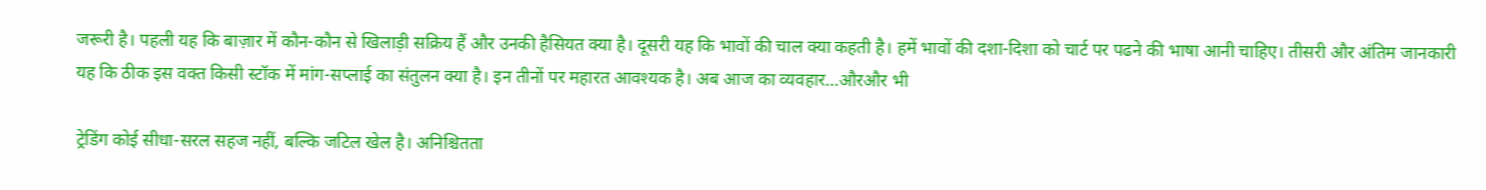जरूरी है। पहली यह कि बाज़ार में कौन-कौन से खिलाड़ी सक्रिय हैं और उनकी हैसियत क्या है। दूसरी यह कि भावों की चाल क्या कहती है। हमें भावों की दशा-दिशा को चार्ट पर पढने की भाषा आनी चाहिए। तीसरी और अंतिम जानकारी यह कि ठीक इस वक्त किसी स्टॉक में मांग-सप्लाई का संतुलन क्या है। इन तीनों पर महारत आवश्यक है। अब आज का व्यवहार…औरऔर भी

ट्रेडिंग कोई सीधा-सरल सहज नहीं, बल्कि जटिल खेल है। अनिश्चितता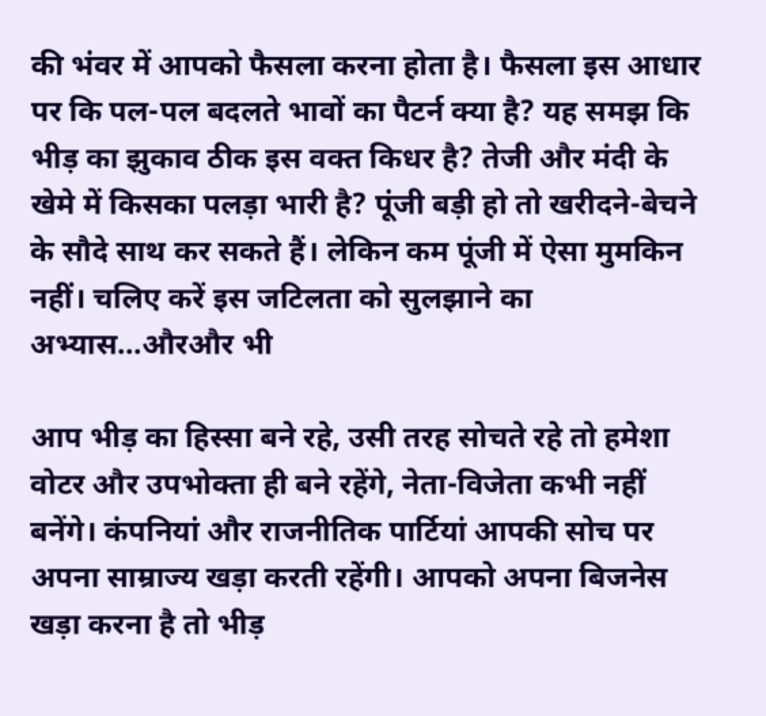की भंवर में आपको फैसला करना होता है। फैसला इस आधार पर कि पल-पल बदलते भावों का पैटर्न क्या है? यह समझ कि भीड़ का झुकाव ठीक इस वक्त किधर है? तेजी और मंदी के खेमे में किसका पलड़ा भारी है? पूंजी बड़ी हो तो खरीदने-बेचने के सौदे साथ कर सकते हैं। लेकिन कम पूंजी में ऐसा मुमकिन नहीं। चलिए करें इस जटिलता को सुलझाने का अभ्यास…औरऔर भी

आप भीड़ का हिस्सा बने रहे, उसी तरह सोचते रहे तो हमेशा वोटर और उपभोक्ता ही बने रहेंगे, नेता-विजेता कभी नहीं बनेंगे। कंपनियां और राजनीतिक पार्टियां आपकी सोच पर अपना साम्राज्य खड़ा करती रहेंगी। आपको अपना बिजनेस खड़ा करना है तो भीड़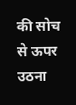की सोच से ऊपर उठना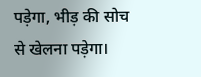पड़ेगा, भीड़ की सोच से खेलना पड़ेगा।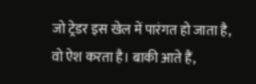जो ट्रेडर इस खेल में पारंगत हो जाता है, वो ऐश करता है। बाकी आते हैं,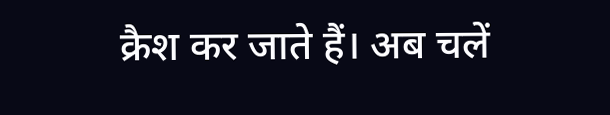क्रैश कर जाते हैं। अब चलें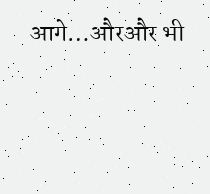आगे…औरऔर भी